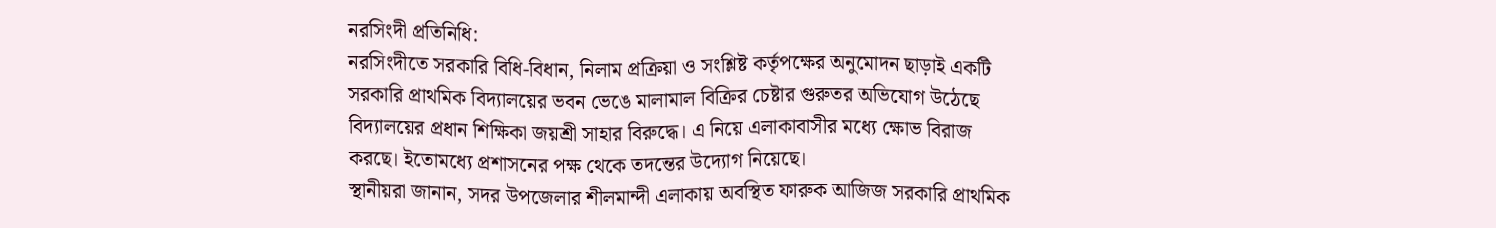নরসিংদী প্রতিনিধি:
নরসিংদীতে সরকারি বিধি-বিধান, নিলাম প্রক্রিয়া ও সংশ্লিষ্ট কর্তৃপক্ষের অনুমোদন ছাড়াই একটি সরকারি প্রাথমিক বিদ্যালয়ের ভবন ভেঙে মালামাল বিক্রির চেষ্টার গুরুতর অভিযোগ উঠেছে বিদ্যালয়ের প্রধান শিক্ষিকা জয়শ্রী সাহার বিরুদ্ধে। এ নিয়ে এলাকাবাসীর মধ্যে ক্ষোভ বিরাজ করছে। ইতোমধ্যে প্রশাসনের পক্ষ থেকে তদন্তের উদ্যোগ নিয়েছে।
স্থানীয়রা জানান, সদর উপজেলার শীলমান্দী এলাকায় অবস্থিত ফারুক আজিজ সরকারি প্রাথমিক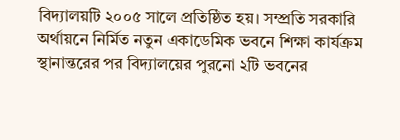বিদ্যালয়টি ২০০৫ সালে প্রতিষ্ঠিত হয়। সম্প্রতি সরকারি অর্থায়নে নির্মিত নতুন একাডেমিক ভবনে শিক্ষা কার্যক্রম স্থানান্তরের পর বিদ্যালয়ের পুরনো ২টি ভবনের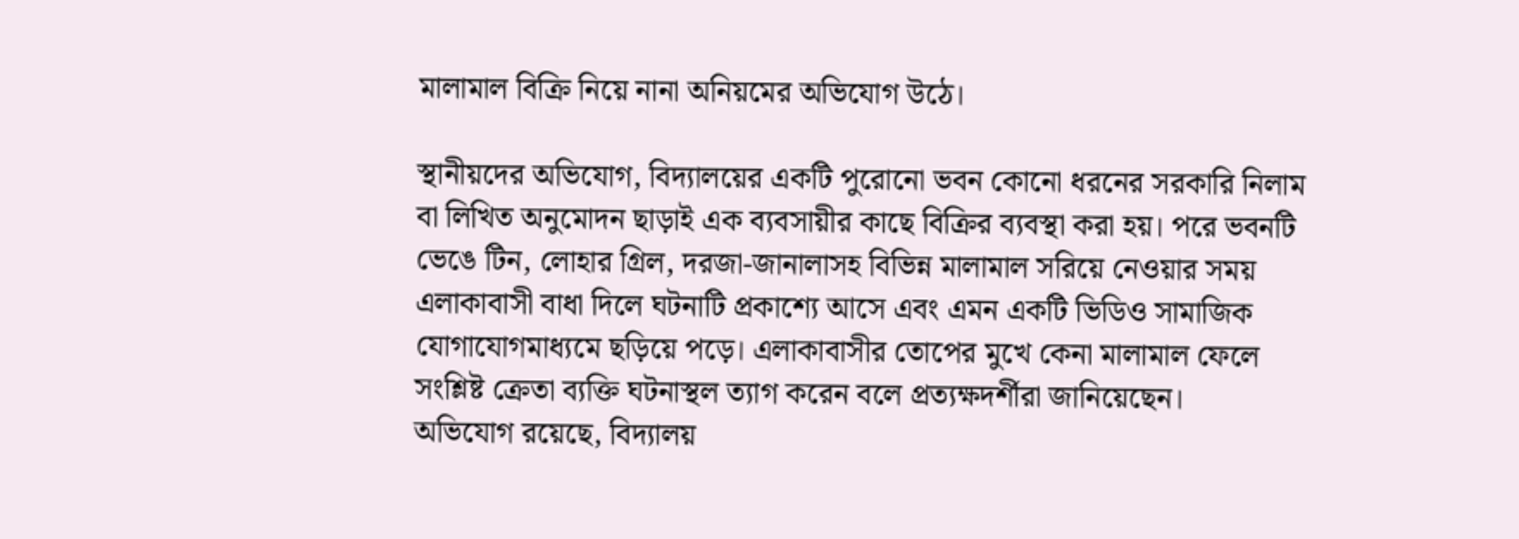মালামাল বিক্রি নিয়ে নানা অনিয়মের অভিযোগ উঠে।

স্থানীয়দের অভিযোগ, বিদ্যালয়ের একটি পুরোনো ভবন কোনো ধরনের সরকারি নিলাম বা লিখিত অনুমোদন ছাড়াই এক ব্যবসায়ীর কাছে বিক্রির ব্যবস্থা করা হয়। পরে ভবনটি ভেঙে টিন, লোহার গ্রিল, দরজা-জানালাসহ বিভিন্ন মালামাল সরিয়ে নেওয়ার সময় এলাকাবাসী বাধা দিলে ঘটনাটি প্রকাশ্যে আসে এবং এমন একটি ভিডিও সামাজিক যোগাযোগমাধ্যমে ছড়িয়ে পড়ে। এলাকাবাসীর তোপের মুখে কেনা মালামাল ফেলে সংশ্লিষ্ট ক্রেতা ব্যক্তি ঘটনাস্থল ত্যাগ করেন বলে প্রত্যক্ষদর্শীরা জানিয়েছেন।
অভিযোগ রয়েছে, বিদ্যালয়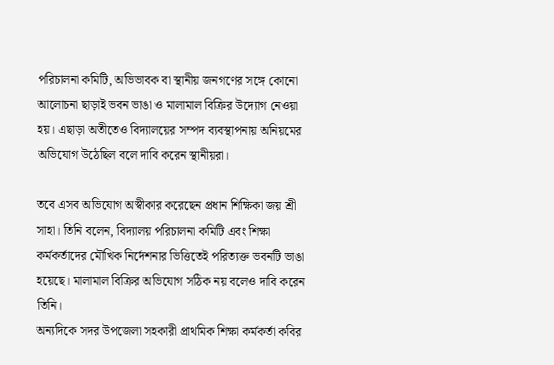পরিচালনা কমিটি, অভিভাবক বা স্থানীয় জনগণের সঙ্গে কোনো আলোচনা ছাড়াই ভবন ভাঙা ও মালামাল বিক্রির উদ্যোগ নেওয়া হয়। এছাড়া অতীতেও বিদ্যালয়ের সম্পদ ব্যবস্থাপনায় অনিয়মের অভিযোগ উঠেছিল বলে দাবি করেন স্থানীয়রা।

তবে এসব অভিযোগ অস্বীকার করেছেন প্রধান শিক্ষিকা জয় শ্রী সাহা। তিনি বলেন, বিদ্যালয় পরিচালনা কমিটি এবং শিক্ষা কর্মকর্তাদের মৌখিক নির্দেশনার ভিত্তিতেই পরিত্যক্ত ভবনটি ভাঙা হয়েছে। মালামাল বিক্রির অভিযোগ সঠিক নয় বলেও দাবি করেন তিনি।
অন্যদিকে সদর উপজেলা সহকারী প্রাথমিক শিক্ষা কর্মকর্তা কবির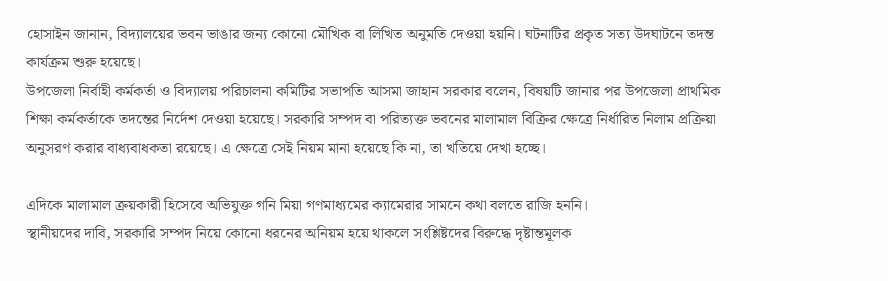হোসাইন জানান, বিদ্যালয়ের ভবন ভাঙার জন্য কোনো মৌখিক বা লিখিত অনুমতি দেওয়া হয়নি। ঘটনাটির প্রকৃত সত্য উদঘাটনে তদন্ত কার্যক্রম শুরু হয়েছে।
উপজেলা নির্বাহী কর্মকর্তা ও বিদ্যালয় পরিচালনা কমিটির সভাপতি আসমা জাহান সরকার বলেন, বিষয়টি জানার পর উপজেলা প্রাথমিক শিক্ষা কর্মকর্তাকে তদন্তের নির্দেশ দেওয়া হয়েছে। সরকারি সম্পদ বা পরিত্যক্ত ভবনের মালামাল বিক্রির ক্ষেত্রে নির্ধারিত নিলাম প্রক্রিয়া অনুসরণ করার বাধ্যবাধকতা রয়েছে। এ ক্ষেত্রে সেই নিয়ম মানা হয়েছে কি না, তা খতিয়ে দেখা হচ্ছে।

এদিকে মালামাল ক্রয়কারী হিসেবে অভিযুক্ত গনি মিয়া গণমাধ্যমের ক্যামেরার সামনে কথা বলতে রাজি হননি।
স্থানীয়দের দাবি, সরকারি সম্পদ নিয়ে কোনো ধরনের অনিয়ম হয়ে থাকলে সংশ্লিষ্টদের বিরুদ্ধে দৃষ্টান্তমূলক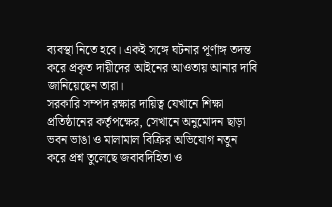ব্যবস্থা নিতে হবে। একই সঙ্গে ঘটনার পূর্ণাঙ্গ তদন্ত করে প্রকৃত দায়ীদের আইনের আওতায় আনার দাবি জানিয়েছেন তারা।
সরকারি সম্পদ রক্ষার দায়িত্ব যেখানে শিক্ষা প্রতিষ্ঠানের কর্তৃপক্ষের, সেখানে অনুমোদন ছাড়া ভবন ভাঙা ও মালামাল বিক্রির অভিযোগ নতুন করে প্রশ্ন তুলেছে জবাবদিহিতা ও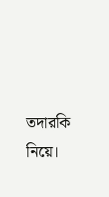তদারকি নিয়ে।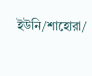ইউনি/শাহোরা/